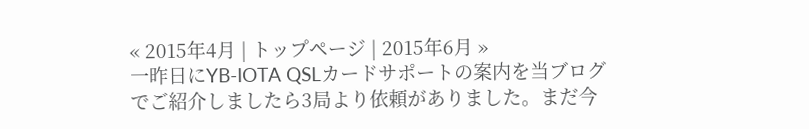« 2015年4月 | トップページ | 2015年6月 »
一昨日にYB-IOTA QSLカードサポートの案内を当ブログでご紹介しましたら3局より依頼がありました。まだ今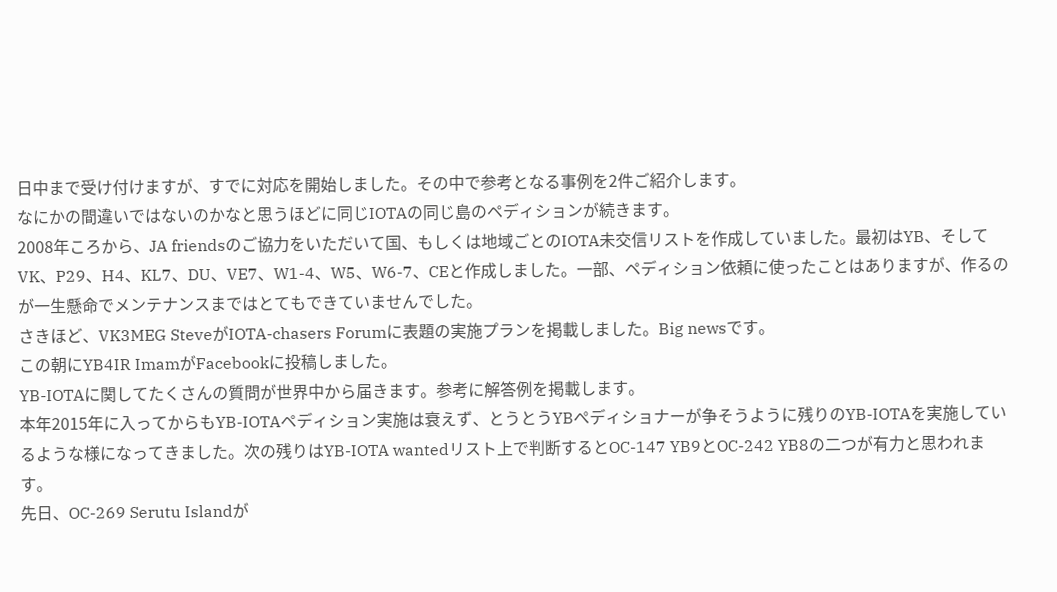日中まで受け付けますが、すでに対応を開始しました。その中で参考となる事例を2件ご紹介します。
なにかの間違いではないのかなと思うほどに同じIOTAの同じ島のペディションが続きます。
2008年ころから、JA friendsのご協力をいただいて国、もしくは地域ごとのIOTA未交信リストを作成していました。最初はYB、そしてVK、P29、H4、KL7、DU、VE7、W1-4、W5、W6-7、CEと作成しました。一部、ペディション依頼に使ったことはありますが、作るのが一生懸命でメンテナンスまではとてもできていませんでした。
さきほど、VK3MEG SteveがIOTA-chasers Forumに表題の実施プランを掲載しました。Big newsです。
この朝にYB4IR ImamがFacebookに投稿しました。
YB-IOTAに関してたくさんの質問が世界中から届きます。参考に解答例を掲載します。
本年2015年に入ってからもYB-IOTAペディション実施は衰えず、とうとうYBぺディショナーが争そうように残りのYB-IOTAを実施しているような様になってきました。次の残りはYB-IOTA wantedリスト上で判断するとOC-147 YB9とOC-242 YB8の二つが有力と思われます。
先日、OC-269 Serutu Islandが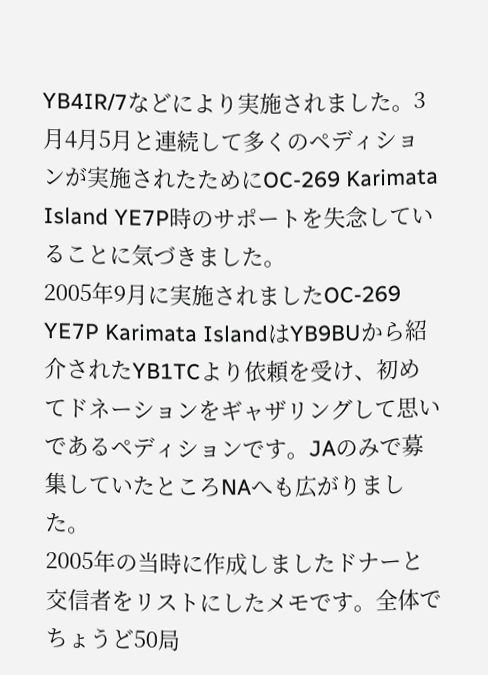YB4IR/7などにより実施されました。3月4月5月と連続して多くのペディションが実施されたためにOC-269 Karimata Island YE7P時のサポートを失念していることに気づきました。
2005年9月に実施されましたOC-269 YE7P Karimata IslandはYB9BUから紹介されたYB1TCより依頼を受け、初めてドネーションをギャザリングして思いであるペディションです。JAのみで募集していたところNAへも広がりました。
2005年の当時に作成しましたドナーと交信者をリストにしたメモです。全体でちょうど50局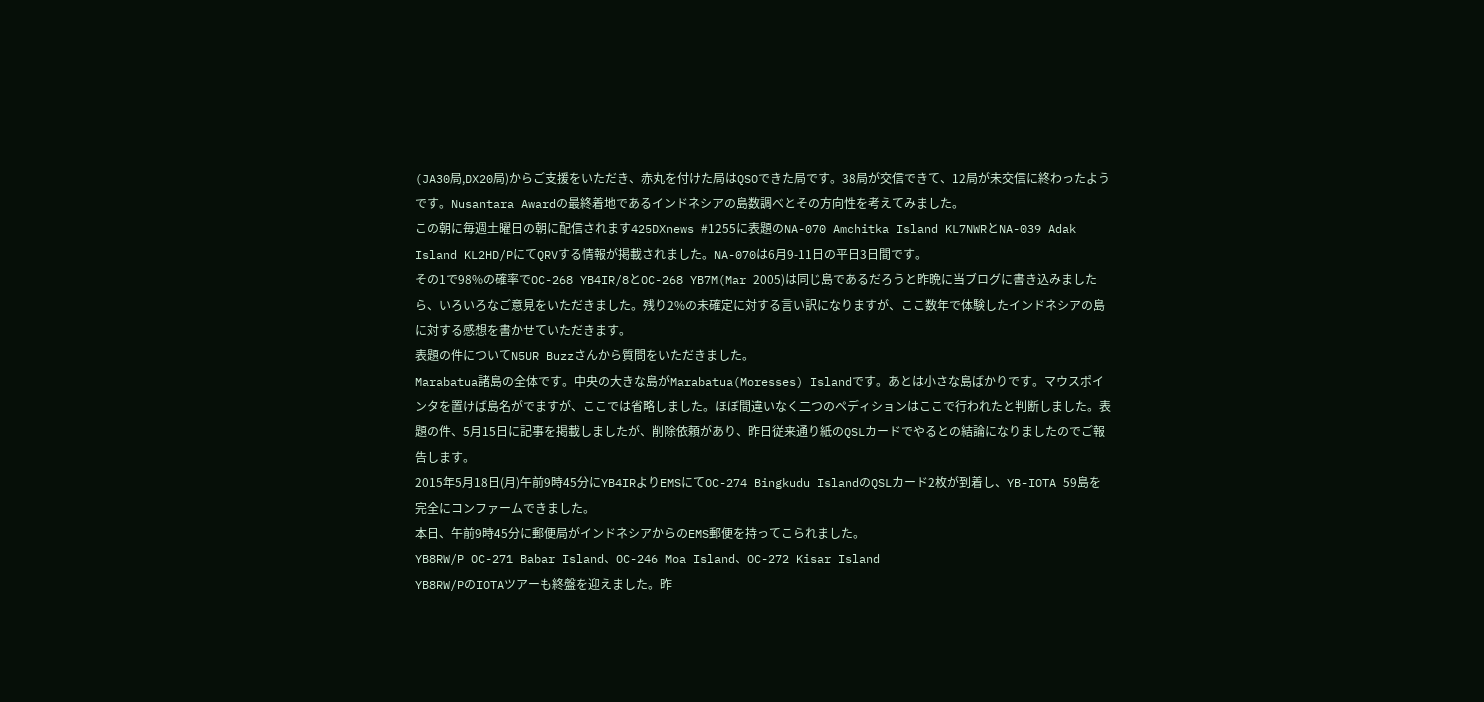(JA30局,DX20局)からご支援をいただき、赤丸を付けた局はQSOできた局です。38局が交信できて、12局が未交信に終わったようです。Nusantara Awardの最終着地であるインドネシアの島数調べとその方向性を考えてみました。
この朝に毎週土曜日の朝に配信されます425DXnews #1255に表題のNA-070 Amchitka Island KL7NWRとNA-039 Adak Island KL2HD/PにてQRVする情報が掲載されました。NA-070は6月9-11日の平日3日間です。
その1で98%の確率でOC-268 YB4IR/8とOC-268 YB7M(Mar 2005)は同じ島であるだろうと昨晩に当ブログに書き込みましたら、いろいろなご意見をいただきました。残り2%の未確定に対する言い訳になりますが、ここ数年で体験したインドネシアの島に対する感想を書かせていただきます。
表題の件についてN5UR Buzzさんから質問をいただきました。
Marabatua諸島の全体です。中央の大きな島がMarabatua(Moresses) Islandです。あとは小さな島ばかりです。マウスポインタを置けば島名がでますが、ここでは省略しました。ほぼ間違いなく二つのペディションはここで行われたと判断しました。表題の件、5月15日に記事を掲載しましたが、削除依頼があり、昨日従来通り紙のQSLカードでやるとの結論になりましたのでご報告します。
2015年5月18日(月)午前9時45分にYB4IRよりEMSにてOC-274 Bingkudu IslandのQSLカード2枚が到着し、YB-IOTA 59島を完全にコンファームできました。
本日、午前9時45分に郵便局がインドネシアからのEMS郵便を持ってこられました。
YB8RW/P OC-271 Babar Island、OC-246 Moa Island、OC-272 Kisar Island
YB8RW/PのIOTAツアーも終盤を迎えました。昨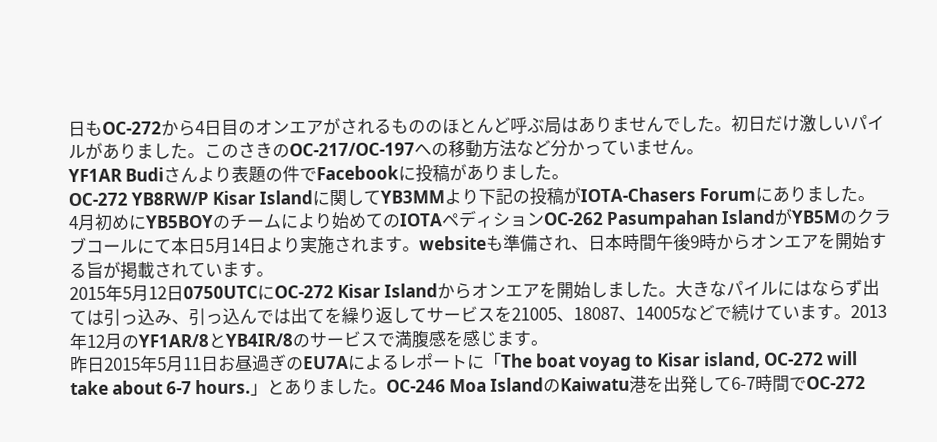日もOC-272から4日目のオンエアがされるもののほとんど呼ぶ局はありませんでした。初日だけ激しいパイルがありました。このさきのOC-217/OC-197への移動方法など分かっていません。
YF1AR Budiさんより表題の件でFacebookに投稿がありました。
OC-272 YB8RW/P Kisar Islandに関してYB3MMより下記の投稿がIOTA-Chasers Forumにありました。
4月初めにYB5BOYのチームにより始めてのIOTAペディションOC-262 Pasumpahan IslandがYB5Mのクラブコールにて本日5月14日より実施されます。websiteも準備され、日本時間午後9時からオンエアを開始する旨が掲載されています。
2015年5月12日0750UTCにOC-272 Kisar Islandからオンエアを開始しました。大きなパイルにはならず出ては引っ込み、引っ込んでは出てを繰り返してサービスを21005、18087、14005などで続けています。2013年12月のYF1AR/8とYB4IR/8のサービスで満腹感を感じます。
昨日2015年5月11日お昼過ぎのEU7Aによるレポートに「The boat voyag to Kisar island, OC-272 will take about 6-7 hours.」とありました。OC-246 Moa IslandのKaiwatu港を出発して6-7時間でOC-272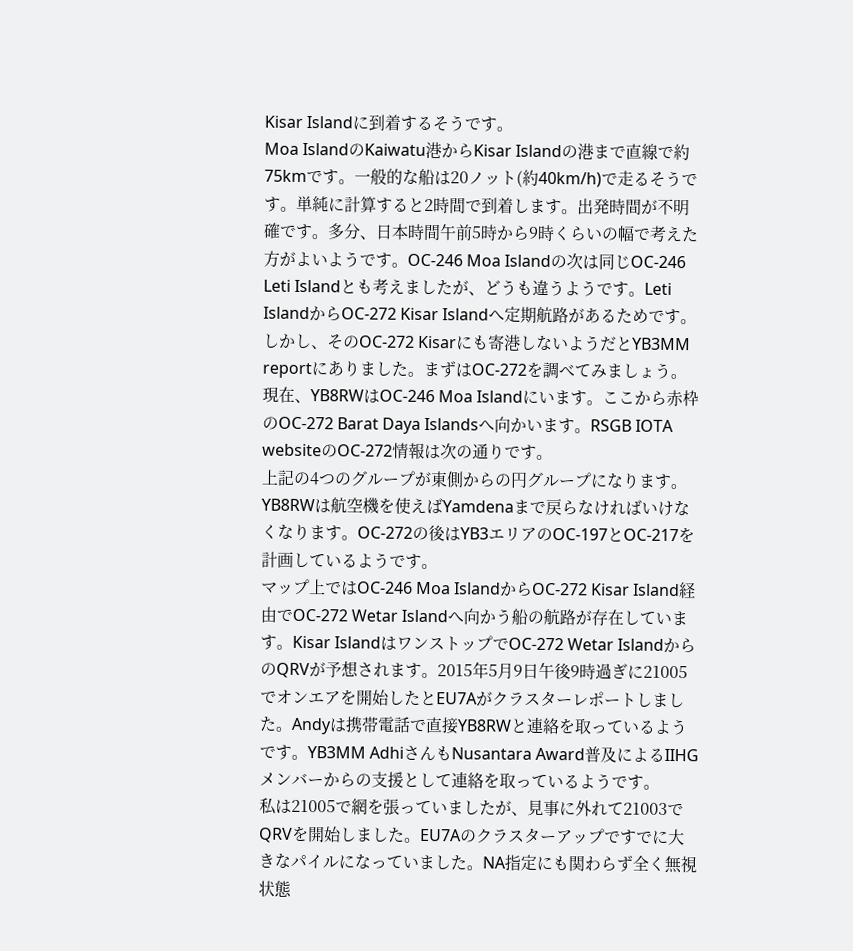Kisar Islandに到着するそうです。
Moa IslandのKaiwatu港からKisar Islandの港まで直線で約75kmです。一般的な船は20ノット(約40km/h)で走るそうです。単純に計算すると2時間で到着します。出発時間が不明確です。多分、日本時間午前5時から9時くらいの幅で考えた方がよいようです。OC-246 Moa Islandの次は同じOC-246 Leti Islandとも考えましたが、どうも違うようです。Leti IslandからOC-272 Kisar Islandへ定期航路があるためです。しかし、そのOC-272 Kisarにも寄港しないようだとYB3MM reportにありました。まずはOC-272を調べてみましょう。
現在、YB8RWはOC-246 Moa Islandにいます。ここから赤枠のOC-272 Barat Daya Islandsへ向かいます。RSGB IOTA websiteのOC-272情報は次の通りです。
上記の4つのグループが東側からの円グループになります。YB8RWは航空機を使えばYamdenaまで戻らなければいけなくなります。OC-272の後はYB3エリアのOC-197とOC-217を計画しているようです。
マップ上ではOC-246 Moa IslandからOC-272 Kisar Island経由でOC-272 Wetar Islandへ向かう船の航路が存在しています。Kisar IslandはワンストップでOC-272 Wetar IslandからのQRVが予想されます。2015年5月9日午後9時過ぎに21005でオンエアを開始したとEU7Aがクラスターレポートしました。Andyは携帯電話で直接YB8RWと連絡を取っているようです。YB3MM AdhiさんもNusantara Award普及によるIIHGメンバーからの支援として連絡を取っているようです。
私は21005で網を張っていましたが、見事に外れて21003でQRVを開始しました。EU7Aのクラスターアップですでに大きなパイルになっていました。NA指定にも関わらず全く無視状態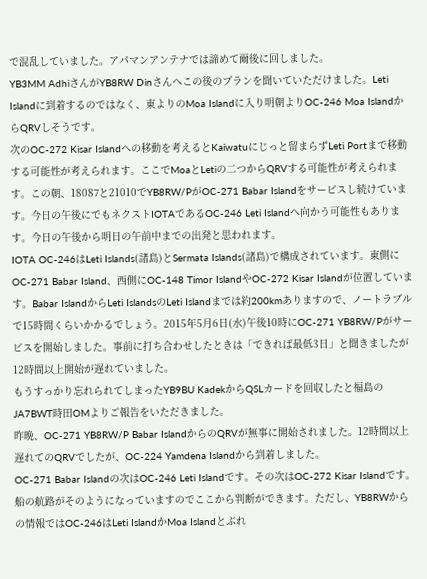で混乱していました。アパマンアンテナでは諦めて爾後に回しました。
YB3MM AdhiさんがYB8RW Dinさんへこの後のプランを聞いていただけました。Leti Islandに到着するのではなく、東よりのMoa Islandに入り明朝よりOC-246 Moa IslandからQRVしそうです。
次のOC-272 Kisar Islandへの移動を考えるとKaiwatuにじっと留まらずLeti Portまで移動する可能性が考えられます。ここでMoaとLetiの二つからQRVする可能性が考えられます。この朝、18087と21010でYB8RW/PがOC-271 Babar Islandをサービスし続けています。今日の午後にでもネクストIOTAであるOC-246 Leti Islandへ向かう可能性もあります。今日の午後から明日の午前中までの出発と思われます。
IOTA OC-246はLeti Islands(諸島)とSermata Islands(諸島)で構成されています。東側にOC-271 Babar Island、西側にOC-148 Timor IslandやOC-272 Kisar Islandが位置しています。Babar IslandからLeti IslandsのLeti Islandまでは約200kmありますので、ノートラブルで15時間くらいかかるでしょう。2015年5月6日(水)午後10時にOC-271 YB8RW/Pがサービスを開始しました。事前に打ち合わせしたときは「できれば最低3日」と聞きましたが12時間以上開始が遅れていました。
もうすっかり忘れられてしまったYB9BU KadekからQSLカードを回収したと福島のJA7BWT時田OMよりご報告をいただきました。
昨晩、OC-271 YB8RW/P Babar IslandからのQRVが無事に開始されました。12時間以上遅れてのQRVでしたが、OC-224 Yamdena Islandから到着しました。
OC-271 Babar Islandの次はOC-246 Leti Islandです。その次はOC-272 Kisar Islandです。船の航路がそのようになっていますのでここから判断ができます。ただし、YB8RWからの情報ではOC-246はLeti IslandかMoa Islandとぶれ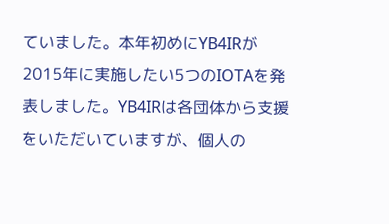ていました。本年初めにYB4IRが2015年に実施したい5つのIOTAを発表しました。YB4IRは各団体から支援をいただいていますが、個人の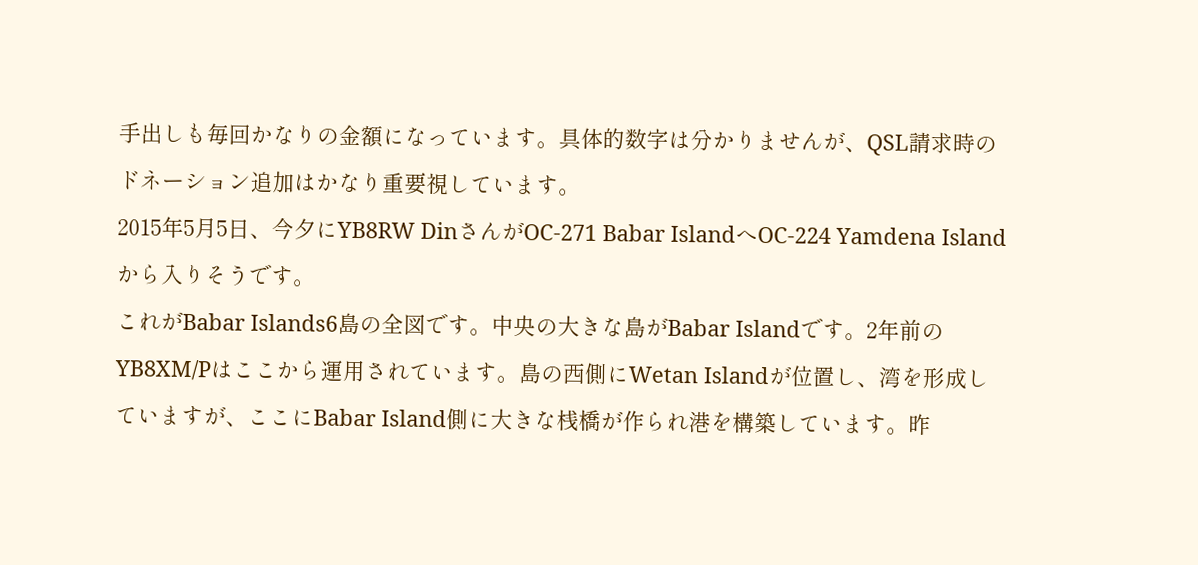手出しも毎回かなりの金額になっています。具体的数字は分かりませんが、QSL請求時のドネーション追加はかなり重要視しています。
2015年5月5日、今夕にYB8RW DinさんがOC-271 Babar IslandへOC-224 Yamdena Islandから入りそうです。
これがBabar Islands6島の全図です。中央の大きな島がBabar Islandです。2年前のYB8XM/Pはここから運用されています。島の西側にWetan Islandが位置し、湾を形成していますが、ここにBabar Island側に大きな桟橋が作られ港を構築しています。昨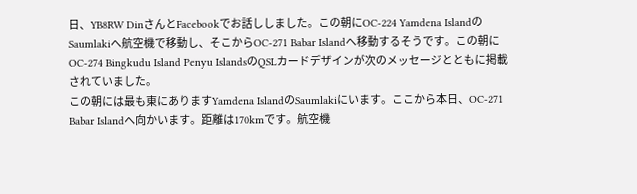日、YB8RW DinさんとFacebookでお話ししました。この朝にOC-224 Yamdena IslandのSaumlakiへ航空機で移動し、そこからOC-271 Babar Islandへ移動するそうです。この朝にOC-274 Bingkudu Island Penyu IslandsのQSLカードデザインが次のメッセージとともに掲載されていました。
この朝には最も東にありますYamdena IslandのSaumlakiにいます。ここから本日、OC-271 Babar Islandへ向かいます。距離は170kmです。航空機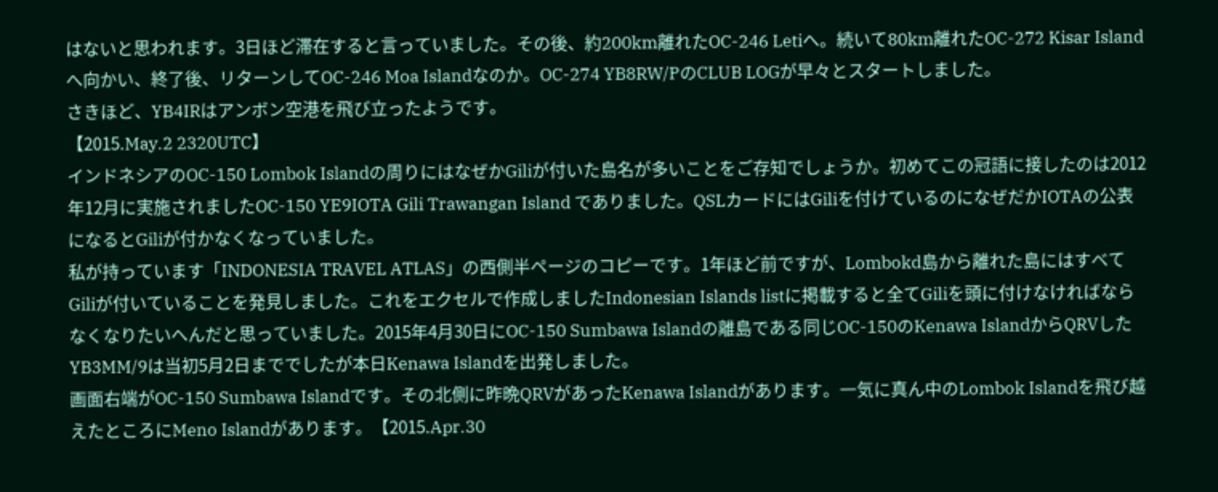はないと思われます。3日ほど滞在すると言っていました。その後、約200km離れたOC-246 Letiへ。続いて80km離れたOC-272 Kisar Islandへ向かい、終了後、リターンしてOC-246 Moa Islandなのか。OC-274 YB8RW/PのCLUB LOGが早々とスタートしました。
さきほど、YB4IRはアンボン空港を飛び立ったようです。
【2015.May.2 2320UTC】
インドネシアのOC-150 Lombok Islandの周りにはなぜかGiliが付いた島名が多いことをご存知でしょうか。初めてこの冠語に接したのは2012年12月に実施されましたOC-150 YE9IOTA Gili Trawangan Island でありました。QSLカードにはGiliを付けているのになぜだかIOTAの公表になるとGiliが付かなくなっていました。
私が持っています「INDONESIA TRAVEL ATLAS」の西側半ページのコピーです。1年ほど前ですが、Lombokd島から離れた島にはすべてGiliが付いていることを発見しました。これをエクセルで作成しましたIndonesian Islands listに掲載すると全てGiliを頭に付けなければならなくなりたいへんだと思っていました。2015年4月30日にOC-150 Sumbawa Islandの離島である同じOC-150のKenawa IslandからQRVしたYB3MM/9は当初5月2日まででしたが本日Kenawa Islandを出発しました。
画面右端がOC-150 Sumbawa Islandです。その北側に昨晩QRVがあったKenawa Islandがあります。一気に真ん中のLombok Islandを飛び越えたところにMeno Islandがあります。【2015.Apr.30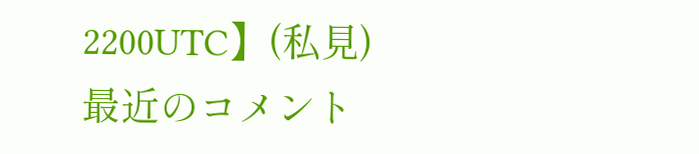2200UTC】(私見)
最近のコメント